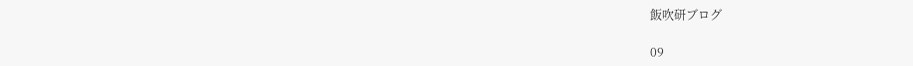飯吹研ブログ

09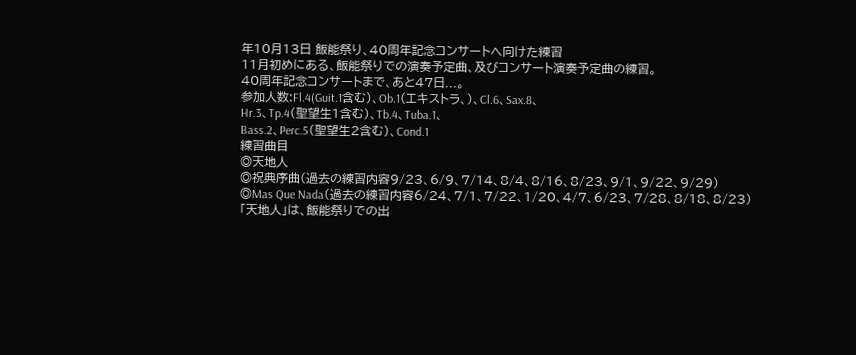年10月13日 飯能祭り、40周年記念コンサートへ向けた練習
11月初めにある、飯能祭りでの演奏予定曲、及びコンサート演奏予定曲の練習。
40周年記念コンサートまで、あと47日...。
参加人数:Fl.4(Guit.1含む)、Ob.1(エキストラ、)、Cl.6、Sax.8、
Hr.3、Tp.4(聖望生1含む)、Tb.4、Tuba.1、
Bass.2、Perc.5(聖望生2含む)、Cond.1
練習曲目
◎天地人
◎祝典序曲(過去の練習内容9/23、6/9、7/14、8/4、8/16、8/23、9/1、9/22、9/29)
◎Mas Que Nada(過去の練習内容6/24、7/1、7/22、1/20、4/7、6/23、7/28、8/18、8/23)
「天地人」は、飯能祭りでの出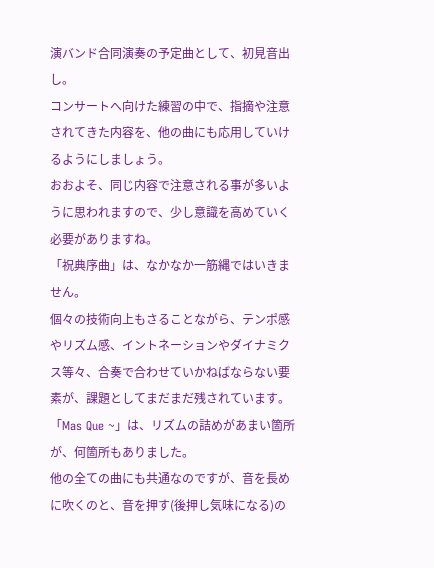演バンド合同演奏の予定曲として、初見音出し。
コンサートへ向けた練習の中で、指摘や注意されてきた内容を、他の曲にも応用していけるようにしましょう。
おおよそ、同じ内容で注意される事が多いように思われますので、少し意識を高めていく必要がありますね。
「祝典序曲」は、なかなか一筋縄ではいきません。
個々の技術向上もさることながら、テンポ感やリズム感、イントネーションやダイナミクス等々、合奏で合わせていかねばならない要素が、課題としてまだまだ残されています。
「Mas Que ~」は、リズムの詰めがあまい箇所が、何箇所もありました。
他の全ての曲にも共通なのですが、音を長めに吹くのと、音を押す(後押し気味になる)の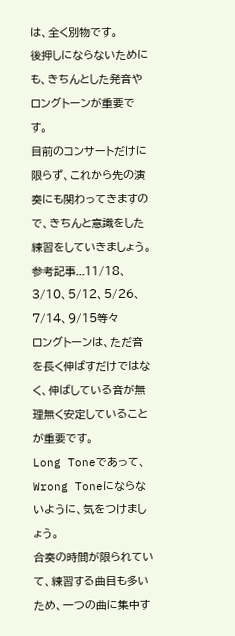は、全く別物です。
後押しにならないためにも、きちんとした発音やロングトーンが重要です。
目前のコンサートだけに限らず、これから先の演奏にも関わってきますので、きちんと意識をした練習をしていきましょう。
参考記事...11/18、3/10、5/12、5/26、7/14、9/15等々
ロングトーンは、ただ音を長く伸ばすだけではなく、伸ばしている音が無理無く安定していることが重要です。
Long Toneであって、Wrong Toneにならないように、気をつけましょう。
合奏の時間が限られていて、練習する曲目も多いため、一つの曲に集中す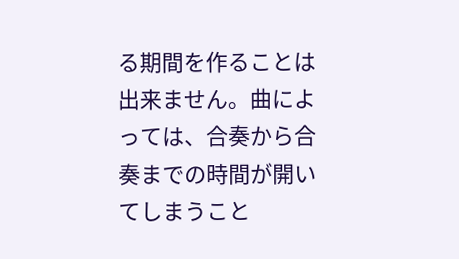る期間を作ることは出来ません。曲によっては、合奏から合奏までの時間が開いてしまうこと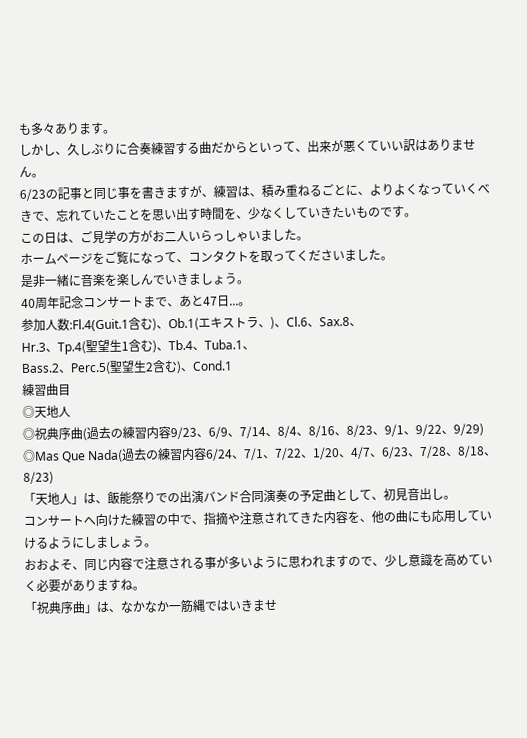も多々あります。
しかし、久しぶりに合奏練習する曲だからといって、出来が悪くていい訳はありません。
6/23の記事と同じ事を書きますが、練習は、積み重ねるごとに、よりよくなっていくべきで、忘れていたことを思い出す時間を、少なくしていきたいものです。
この日は、ご見学の方がお二人いらっしゃいました。
ホームページをご覧になって、コンタクトを取ってくださいました。
是非一緒に音楽を楽しんでいきましょう。
40周年記念コンサートまで、あと47日...。
参加人数:Fl.4(Guit.1含む)、Ob.1(エキストラ、)、Cl.6、Sax.8、
Hr.3、Tp.4(聖望生1含む)、Tb.4、Tuba.1、
Bass.2、Perc.5(聖望生2含む)、Cond.1
練習曲目
◎天地人
◎祝典序曲(過去の練習内容9/23、6/9、7/14、8/4、8/16、8/23、9/1、9/22、9/29)
◎Mas Que Nada(過去の練習内容6/24、7/1、7/22、1/20、4/7、6/23、7/28、8/18、8/23)
「天地人」は、飯能祭りでの出演バンド合同演奏の予定曲として、初見音出し。
コンサートへ向けた練習の中で、指摘や注意されてきた内容を、他の曲にも応用していけるようにしましょう。
おおよそ、同じ内容で注意される事が多いように思われますので、少し意識を高めていく必要がありますね。
「祝典序曲」は、なかなか一筋縄ではいきませ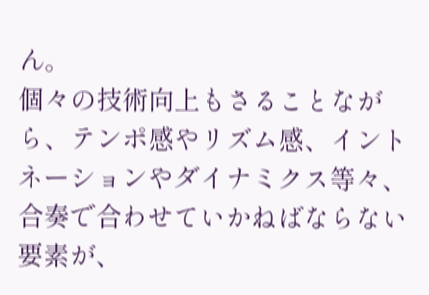ん。
個々の技術向上もさることながら、テンポ感やリズム感、イントネーションやダイナミクス等々、合奏で合わせていかねばならない要素が、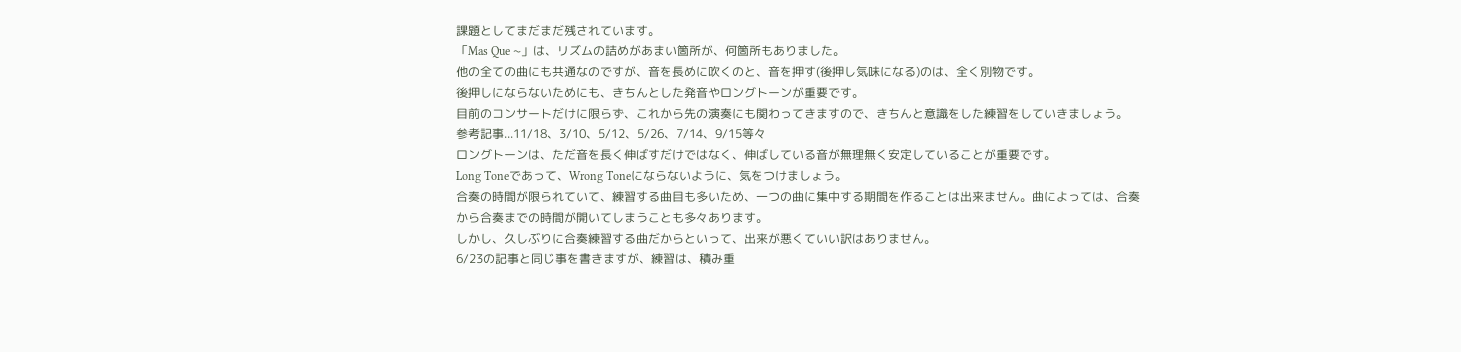課題としてまだまだ残されています。
「Mas Que ~」は、リズムの詰めがあまい箇所が、何箇所もありました。
他の全ての曲にも共通なのですが、音を長めに吹くのと、音を押す(後押し気味になる)のは、全く別物です。
後押しにならないためにも、きちんとした発音やロングトーンが重要です。
目前のコンサートだけに限らず、これから先の演奏にも関わってきますので、きちんと意識をした練習をしていきましょう。
参考記事...11/18、3/10、5/12、5/26、7/14、9/15等々
ロングトーンは、ただ音を長く伸ばすだけではなく、伸ばしている音が無理無く安定していることが重要です。
Long Toneであって、Wrong Toneにならないように、気をつけましょう。
合奏の時間が限られていて、練習する曲目も多いため、一つの曲に集中する期間を作ることは出来ません。曲によっては、合奏から合奏までの時間が開いてしまうことも多々あります。
しかし、久しぶりに合奏練習する曲だからといって、出来が悪くていい訳はありません。
6/23の記事と同じ事を書きますが、練習は、積み重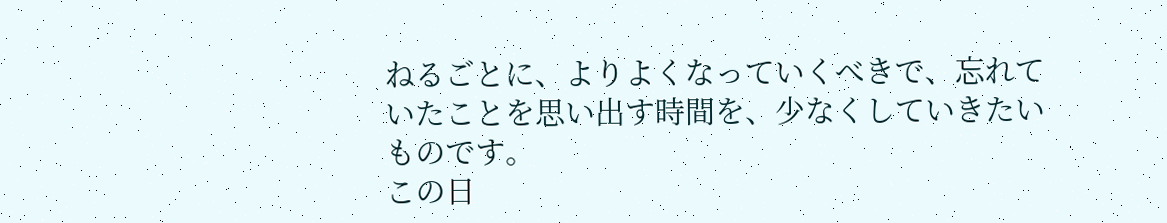ねるごとに、よりよくなっていくべきで、忘れていたことを思い出す時間を、少なくしていきたいものです。
この日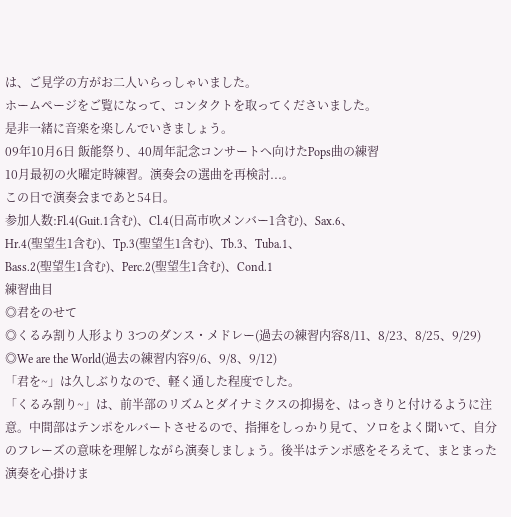は、ご見学の方がお二人いらっしゃいました。
ホームページをご覧になって、コンタクトを取ってくださいました。
是非一緒に音楽を楽しんでいきましょう。
09年10月6日 飯能祭り、40周年記念コンサートへ向けたPops曲の練習
10月最初の火曜定時練習。演奏会の選曲を再検討...。
この日で演奏会まであと54日。
参加人数:Fl.4(Guit.1含む)、Cl.4(日高市吹メンバー1含む)、Sax.6、
Hr.4(聖望生1含む)、Tp.3(聖望生1含む)、Tb.3、Tuba.1、
Bass.2(聖望生1含む)、Perc.2(聖望生1含む)、Cond.1
練習曲目
◎君をのせて
◎くるみ割り人形より 3つのダンス・メドレー(過去の練習内容8/11、8/23、8/25、9/29)
◎We are the World(過去の練習内容9/6、9/8、9/12)
「君を~」は久しぶりなので、軽く通した程度でした。
「くるみ割り~」は、前半部のリズムとダイナミクスの抑揚を、はっきりと付けるように注意。中間部はテンポをルバートさせるので、指揮をしっかり見て、ソロをよく聞いて、自分のフレーズの意味を理解しながら演奏しましょう。後半はテンポ感をそろえて、まとまった演奏を心掛けま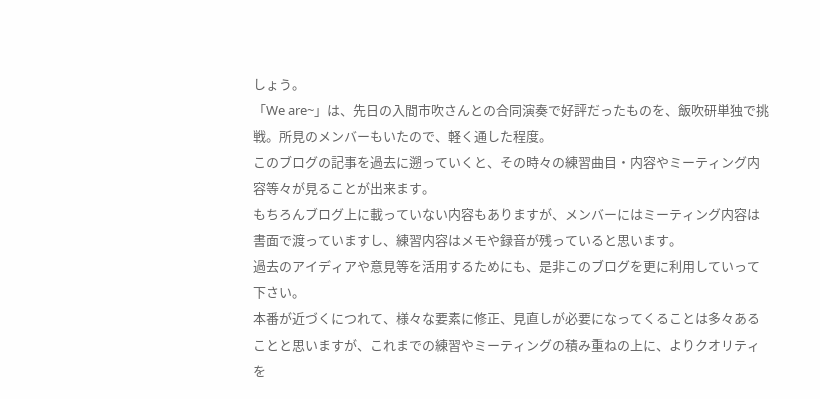しょう。
「We are~」は、先日の入間市吹さんとの合同演奏で好評だったものを、飯吹研単独で挑戦。所見のメンバーもいたので、軽く通した程度。
このブログの記事を過去に遡っていくと、その時々の練習曲目・内容やミーティング内容等々が見ることが出来ます。
もちろんブログ上に載っていない内容もありますが、メンバーにはミーティング内容は書面で渡っていますし、練習内容はメモや録音が残っていると思います。
過去のアイディアや意見等を活用するためにも、是非このブログを更に利用していって下さい。
本番が近づくにつれて、様々な要素に修正、見直しが必要になってくることは多々あることと思いますが、これまでの練習やミーティングの積み重ねの上に、よりクオリティを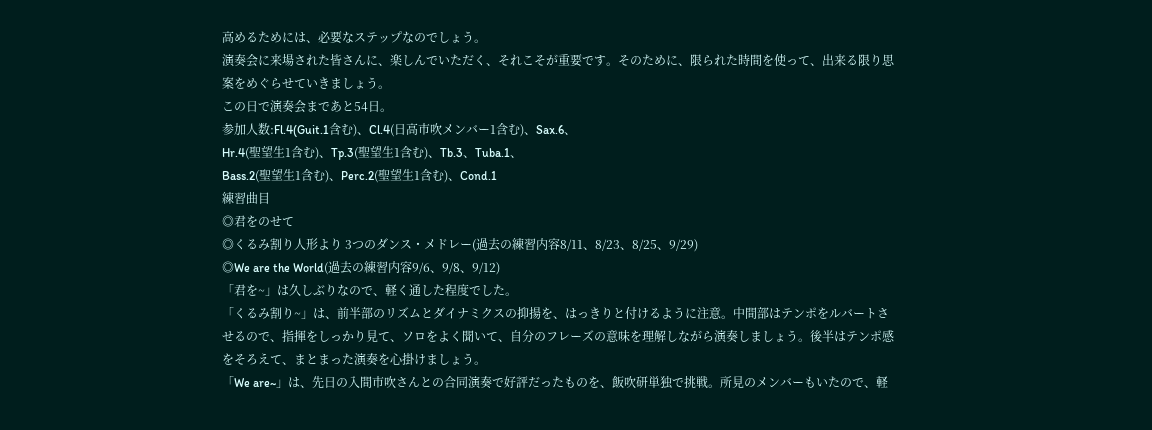高めるためには、必要なステップなのでしょう。
演奏会に来場された皆さんに、楽しんでいただく、それこそが重要です。そのために、限られた時間を使って、出来る限り思案をめぐらせていきましょう。
この日で演奏会まであと54日。
参加人数:Fl.4(Guit.1含む)、Cl.4(日高市吹メンバー1含む)、Sax.6、
Hr.4(聖望生1含む)、Tp.3(聖望生1含む)、Tb.3、Tuba.1、
Bass.2(聖望生1含む)、Perc.2(聖望生1含む)、Cond.1
練習曲目
◎君をのせて
◎くるみ割り人形より 3つのダンス・メドレー(過去の練習内容8/11、8/23、8/25、9/29)
◎We are the World(過去の練習内容9/6、9/8、9/12)
「君を~」は久しぶりなので、軽く通した程度でした。
「くるみ割り~」は、前半部のリズムとダイナミクスの抑揚を、はっきりと付けるように注意。中間部はテンポをルバートさせるので、指揮をしっかり見て、ソロをよく聞いて、自分のフレーズの意味を理解しながら演奏しましょう。後半はテンポ感をそろえて、まとまった演奏を心掛けましょう。
「We are~」は、先日の入間市吹さんとの合同演奏で好評だったものを、飯吹研単独で挑戦。所見のメンバーもいたので、軽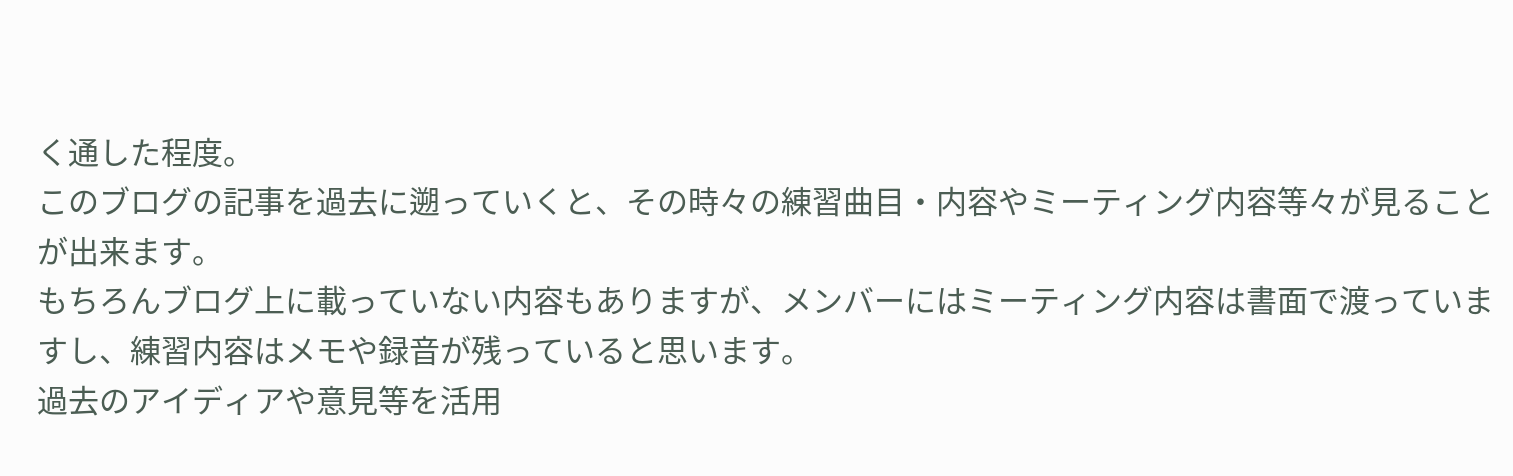く通した程度。
このブログの記事を過去に遡っていくと、その時々の練習曲目・内容やミーティング内容等々が見ることが出来ます。
もちろんブログ上に載っていない内容もありますが、メンバーにはミーティング内容は書面で渡っていますし、練習内容はメモや録音が残っていると思います。
過去のアイディアや意見等を活用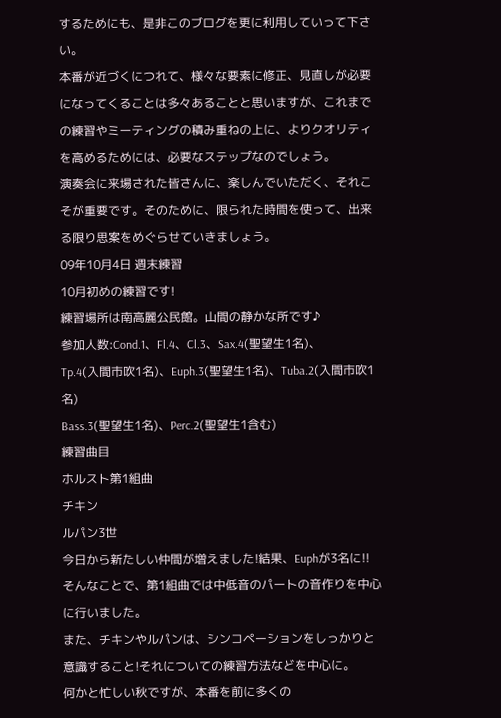するためにも、是非このブログを更に利用していって下さい。
本番が近づくにつれて、様々な要素に修正、見直しが必要になってくることは多々あることと思いますが、これまでの練習やミーティングの積み重ねの上に、よりクオリティを高めるためには、必要なステップなのでしょう。
演奏会に来場された皆さんに、楽しんでいただく、それこそが重要です。そのために、限られた時間を使って、出来る限り思案をめぐらせていきましょう。
09年10月4日 週末練習
10月初めの練習です!
練習場所は南高麗公民館。山間の静かな所です♪
参加人数:Cond.1、Fl.4、Cl.3、Sax.4(聖望生1名)、
Tp.4(入間市吹1名)、Euph.3(聖望生1名)、Tuba.2(入間市吹1名)
Bass.3(聖望生1名)、Perc.2(聖望生1含む)
練習曲目
ホルスト第1組曲
チキン
ルパン3世
今日から新たしい仲間が増えました!結果、Euphが3名に!!
そんなことで、第1組曲では中低音のパートの音作りを中心に行いました。
また、チキンやルパンは、シンコペーションをしっかりと意識すること!それについての練習方法などを中心に。
何かと忙しい秋ですが、本番を前に多くの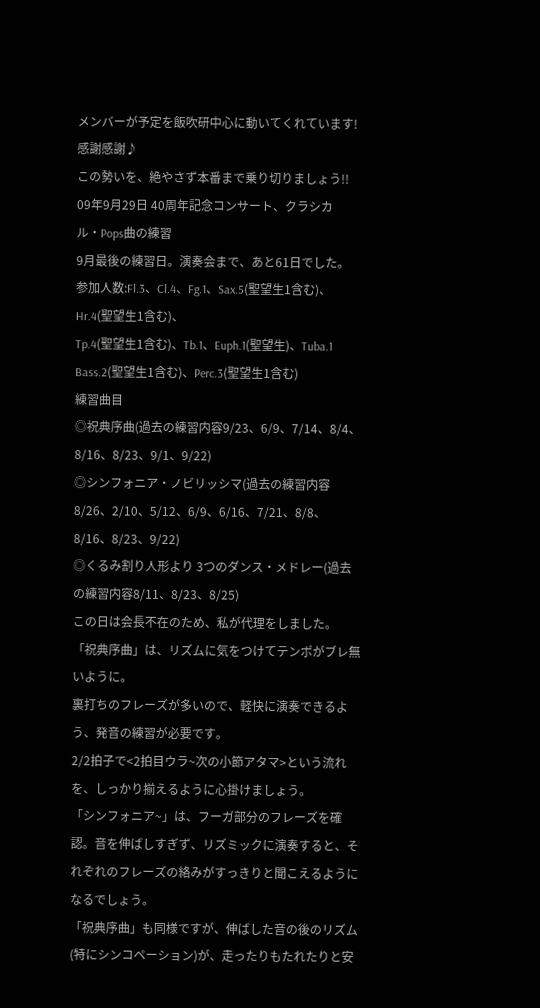メンバーが予定を飯吹研中心に動いてくれています!感謝感謝♪
この勢いを、絶やさず本番まで乗り切りましょう!!
09年9月29日 40周年記念コンサート、クラシカル・Pops曲の練習
9月最後の練習日。演奏会まで、あと61日でした。
参加人数:Fl.3、Cl.4、Fg.1、Sax.5(聖望生1含む)、Hr.4(聖望生1含む)、
Tp.4(聖望生1含む)、Tb.1、Euph.1(聖望生)、Tuba.1
Bass.2(聖望生1含む)、Perc.3(聖望生1含む)
練習曲目
◎祝典序曲(過去の練習内容9/23、6/9、7/14、8/4、8/16、8/23、9/1、9/22)
◎シンフォニア・ノビリッシマ(過去の練習内容8/26、2/10、5/12、6/9、6/16、7/21、8/8、8/16、8/23、9/22)
◎くるみ割り人形より 3つのダンス・メドレー(過去の練習内容8/11、8/23、8/25)
この日は会長不在のため、私が代理をしました。
「祝典序曲」は、リズムに気をつけてテンポがブレ無いように。
裏打ちのフレーズが多いので、軽快に演奏できるよう、発音の練習が必要です。
2/2拍子で<2拍目ウラ~次の小節アタマ>という流れを、しっかり揃えるように心掛けましょう。
「シンフォニア~」は、フーガ部分のフレーズを確認。音を伸ばしすぎず、リズミックに演奏すると、それぞれのフレーズの絡みがすっきりと聞こえるようになるでしょう。
「祝典序曲」も同様ですが、伸ばした音の後のリズム(特にシンコペーション)が、走ったりもたれたりと安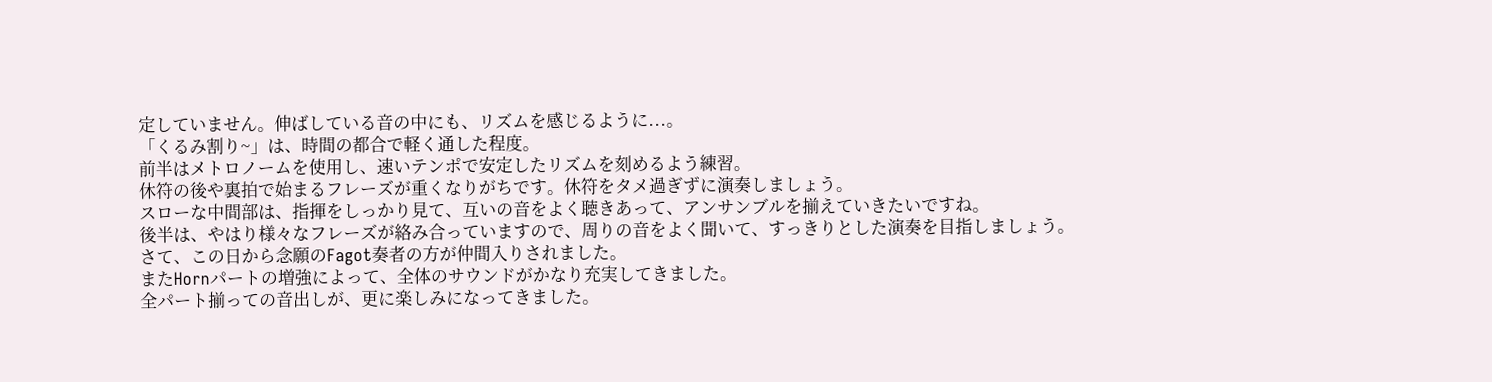定していません。伸ばしている音の中にも、リズムを感じるように...。
「くるみ割り~」は、時間の都合で軽く通した程度。
前半はメトロノームを使用し、速いテンポで安定したリズムを刻めるよう練習。
休符の後や裏拍で始まるフレーズが重くなりがちです。休符をタメ過ぎずに演奏しましょう。
スローな中間部は、指揮をしっかり見て、互いの音をよく聴きあって、アンサンブルを揃えていきたいですね。
後半は、やはり様々なフレーズが絡み合っていますので、周りの音をよく聞いて、すっきりとした演奏を目指しましょう。
さて、この日から念願のFagot奏者の方が仲間入りされました。
またHornパートの増強によって、全体のサウンドがかなり充実してきました。
全パート揃っての音出しが、更に楽しみになってきました。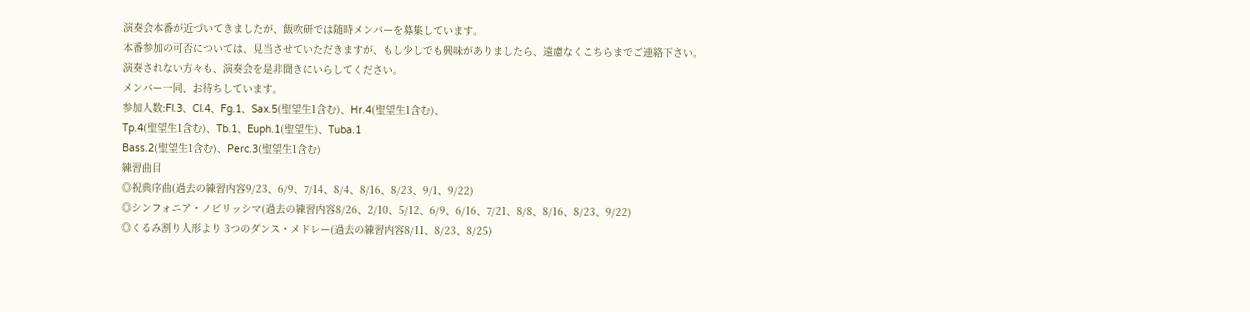演奏会本番が近づいてきましたが、飯吹研では随時メンバーを募集しています。
本番参加の可否については、見当させていただきますが、もし少しでも興味がありましたら、遠慮なくこちらまでご連絡下さい。
演奏されない方々も、演奏会を是非聞きにいらしてください。
メンバー一同、お待ちしています。
参加人数:Fl.3、Cl.4、Fg.1、Sax.5(聖望生1含む)、Hr.4(聖望生1含む)、
Tp.4(聖望生1含む)、Tb.1、Euph.1(聖望生)、Tuba.1
Bass.2(聖望生1含む)、Perc.3(聖望生1含む)
練習曲目
◎祝典序曲(過去の練習内容9/23、6/9、7/14、8/4、8/16、8/23、9/1、9/22)
◎シンフォニア・ノビリッシマ(過去の練習内容8/26、2/10、5/12、6/9、6/16、7/21、8/8、8/16、8/23、9/22)
◎くるみ割り人形より 3つのダンス・メドレー(過去の練習内容8/11、8/23、8/25)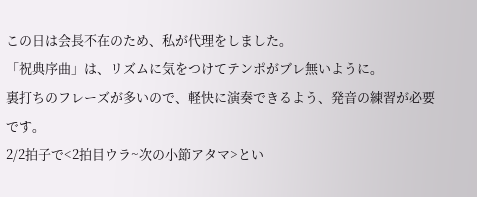この日は会長不在のため、私が代理をしました。
「祝典序曲」は、リズムに気をつけてテンポがブレ無いように。
裏打ちのフレーズが多いので、軽快に演奏できるよう、発音の練習が必要です。
2/2拍子で<2拍目ウラ~次の小節アタマ>とい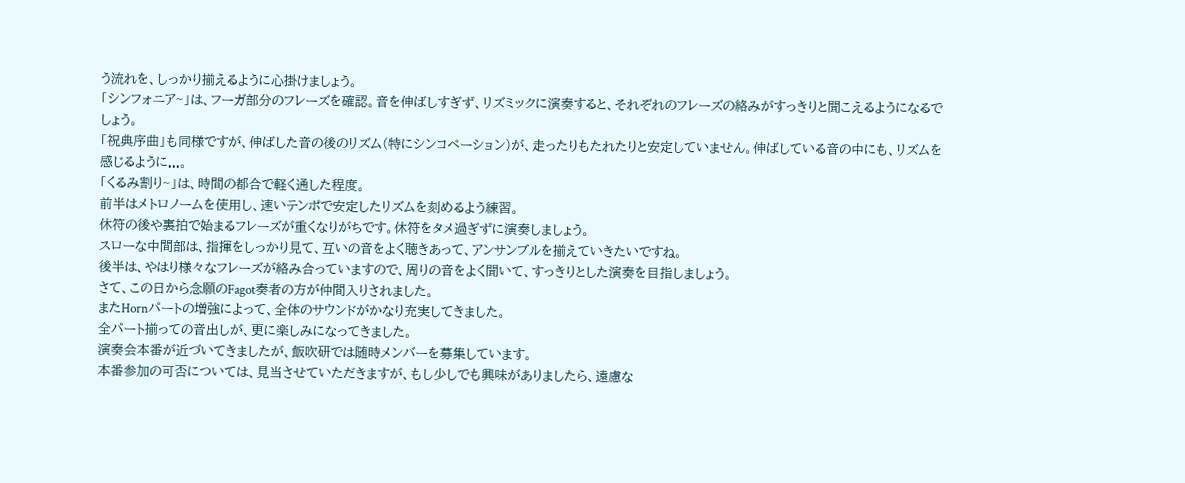う流れを、しっかり揃えるように心掛けましょう。
「シンフォニア~」は、フーガ部分のフレーズを確認。音を伸ばしすぎず、リズミックに演奏すると、それぞれのフレーズの絡みがすっきりと聞こえるようになるでしょう。
「祝典序曲」も同様ですが、伸ばした音の後のリズム(特にシンコペーション)が、走ったりもたれたりと安定していません。伸ばしている音の中にも、リズムを感じるように...。
「くるみ割り~」は、時間の都合で軽く通した程度。
前半はメトロノームを使用し、速いテンポで安定したリズムを刻めるよう練習。
休符の後や裏拍で始まるフレーズが重くなりがちです。休符をタメ過ぎずに演奏しましょう。
スローな中間部は、指揮をしっかり見て、互いの音をよく聴きあって、アンサンブルを揃えていきたいですね。
後半は、やはり様々なフレーズが絡み合っていますので、周りの音をよく聞いて、すっきりとした演奏を目指しましょう。
さて、この日から念願のFagot奏者の方が仲間入りされました。
またHornパートの増強によって、全体のサウンドがかなり充実してきました。
全パート揃っての音出しが、更に楽しみになってきました。
演奏会本番が近づいてきましたが、飯吹研では随時メンバーを募集しています。
本番参加の可否については、見当させていただきますが、もし少しでも興味がありましたら、遠慮な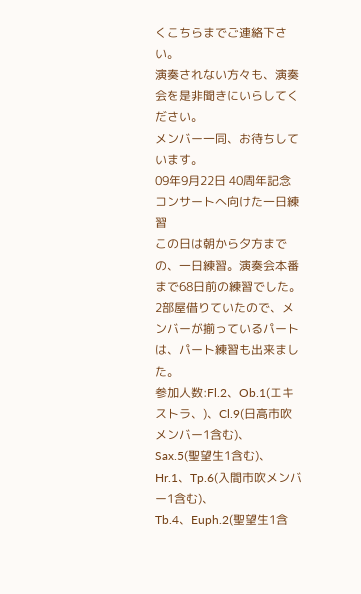くこちらまでご連絡下さい。
演奏されない方々も、演奏会を是非聞きにいらしてください。
メンバー一同、お待ちしています。
09年9月22日 40周年記念コンサートへ向けた一日練習
この日は朝から夕方までの、一日練習。演奏会本番まで68日前の練習でした。
2部屋借りていたので、メンバーが揃っているパートは、パート練習も出来ました。
参加人数:Fl.2、Ob.1(エキストラ、)、Cl.9(日高市吹メンバー1含む)、
Sax.5(聖望生1含む)、Hr.1、Tp.6(入間市吹メンバー1含む)、
Tb.4、Euph.2(聖望生1含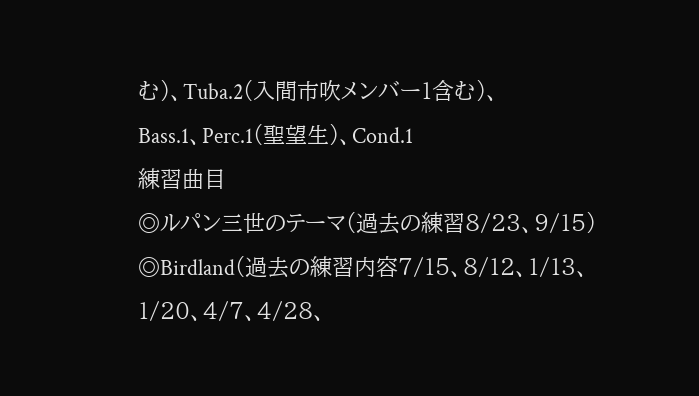む)、Tuba.2(入間市吹メンバー1含む)、
Bass.1、Perc.1(聖望生)、Cond.1
練習曲目
◎ルパン三世のテーマ(過去の練習8/23、9/15)
◎Birdland(過去の練習内容7/15、8/12、1/13、1/20、4/7、4/28、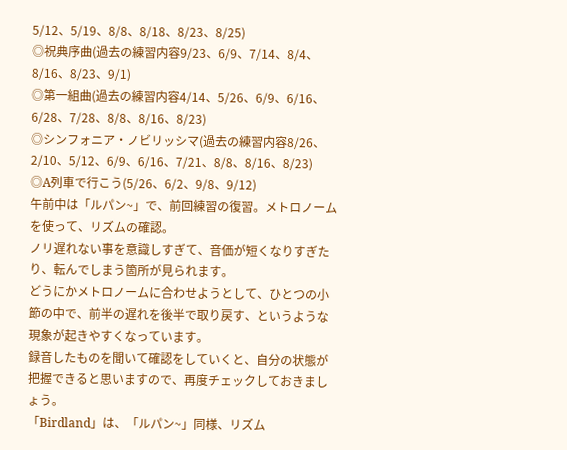5/12、5/19、8/8、8/18、8/23、8/25)
◎祝典序曲(過去の練習内容9/23、6/9、7/14、8/4、8/16、8/23、9/1)
◎第一組曲(過去の練習内容4/14、5/26、6/9、6/16、6/28、7/28、8/8、8/16、8/23)
◎シンフォニア・ノビリッシマ(過去の練習内容8/26、2/10、5/12、6/9、6/16、7/21、8/8、8/16、8/23)
◎A列車で行こう(5/26、6/2、9/8、9/12)
午前中は「ルパン~」で、前回練習の復習。メトロノームを使って、リズムの確認。
ノリ遅れない事を意識しすぎて、音価が短くなりすぎたり、転んでしまう箇所が見られます。
どうにかメトロノームに合わせようとして、ひとつの小節の中で、前半の遅れを後半で取り戻す、というような現象が起きやすくなっています。
録音したものを聞いて確認をしていくと、自分の状態が把握できると思いますので、再度チェックしておきましょう。
「Birdland」は、「ルパン~」同様、リズム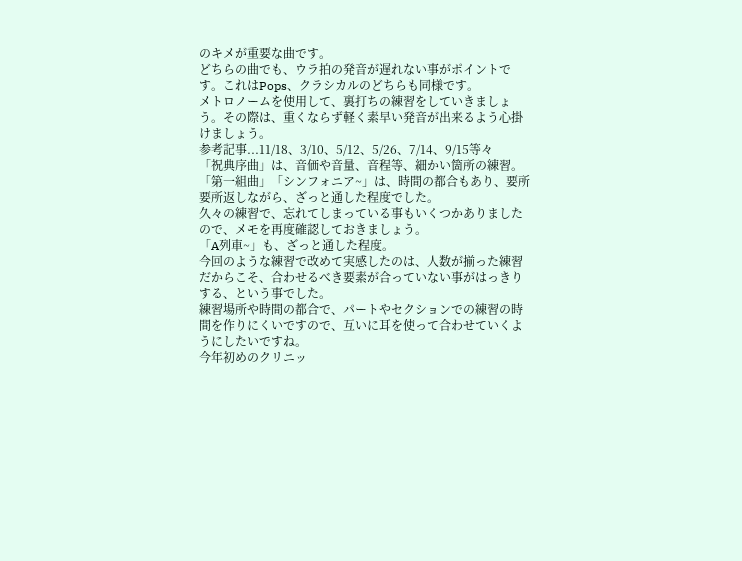のキメが重要な曲です。
どちらの曲でも、ウラ拍の発音が遅れない事がポイントです。これはPops、クラシカルのどちらも同様です。
メトロノームを使用して、裏打ちの練習をしていきましょう。その際は、重くならず軽く素早い発音が出来るよう心掛けましょう。
参考記事...11/18、3/10、5/12、5/26、7/14、9/15等々
「祝典序曲」は、音価や音量、音程等、細かい箇所の練習。
「第一組曲」「シンフォニア~」は、時間の都合もあり、要所要所返しながら、ざっと通した程度でした。
久々の練習で、忘れてしまっている事もいくつかありましたので、メモを再度確認しておきましょう。
「A列車~」も、ざっと通した程度。
今回のような練習で改めて実感したのは、人数が揃った練習だからこそ、合わせるべき要素が合っていない事がはっきりする、という事でした。
練習場所や時間の都合で、パートやセクションでの練習の時間を作りにくいですので、互いに耳を使って合わせていくようにしたいですね。
今年初めのクリニッ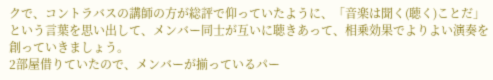クで、コントラバスの講師の方が総評で仰っていたように、「音楽は聞く(聴く)ことだ」という言葉を思い出して、メンバー同士が互いに聴きあって、相乗効果でよりよい演奏を創っていきましょう。
2部屋借りていたので、メンバーが揃っているパー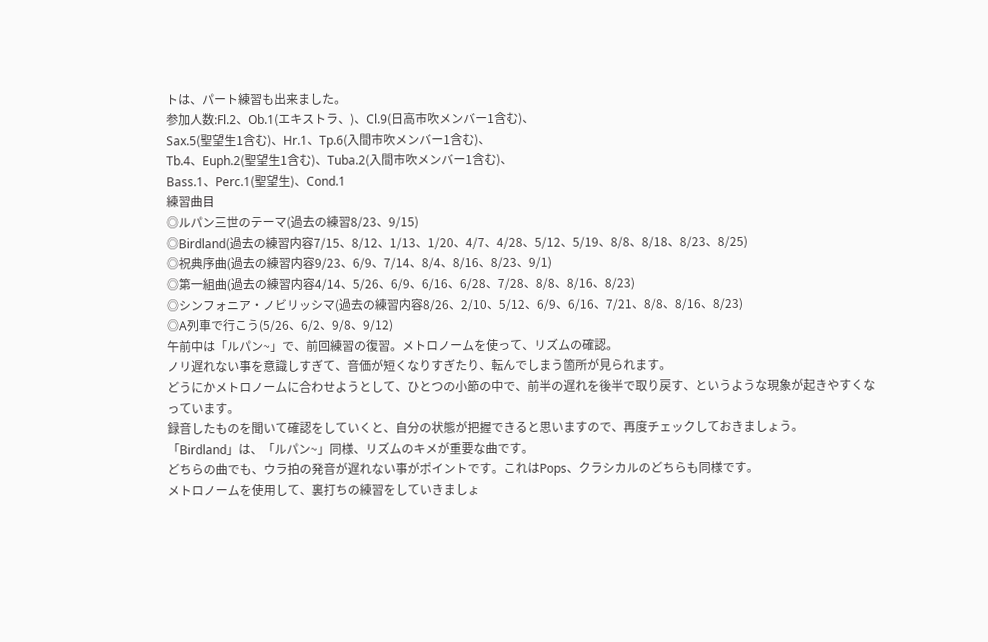トは、パート練習も出来ました。
参加人数:Fl.2、Ob.1(エキストラ、)、Cl.9(日高市吹メンバー1含む)、
Sax.5(聖望生1含む)、Hr.1、Tp.6(入間市吹メンバー1含む)、
Tb.4、Euph.2(聖望生1含む)、Tuba.2(入間市吹メンバー1含む)、
Bass.1、Perc.1(聖望生)、Cond.1
練習曲目
◎ルパン三世のテーマ(過去の練習8/23、9/15)
◎Birdland(過去の練習内容7/15、8/12、1/13、1/20、4/7、4/28、5/12、5/19、8/8、8/18、8/23、8/25)
◎祝典序曲(過去の練習内容9/23、6/9、7/14、8/4、8/16、8/23、9/1)
◎第一組曲(過去の練習内容4/14、5/26、6/9、6/16、6/28、7/28、8/8、8/16、8/23)
◎シンフォニア・ノビリッシマ(過去の練習内容8/26、2/10、5/12、6/9、6/16、7/21、8/8、8/16、8/23)
◎A列車で行こう(5/26、6/2、9/8、9/12)
午前中は「ルパン~」で、前回練習の復習。メトロノームを使って、リズムの確認。
ノリ遅れない事を意識しすぎて、音価が短くなりすぎたり、転んでしまう箇所が見られます。
どうにかメトロノームに合わせようとして、ひとつの小節の中で、前半の遅れを後半で取り戻す、というような現象が起きやすくなっています。
録音したものを聞いて確認をしていくと、自分の状態が把握できると思いますので、再度チェックしておきましょう。
「Birdland」は、「ルパン~」同様、リズムのキメが重要な曲です。
どちらの曲でも、ウラ拍の発音が遅れない事がポイントです。これはPops、クラシカルのどちらも同様です。
メトロノームを使用して、裏打ちの練習をしていきましょ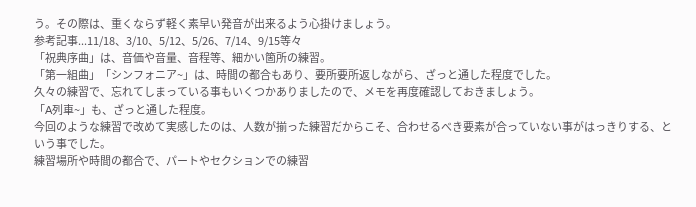う。その際は、重くならず軽く素早い発音が出来るよう心掛けましょう。
参考記事...11/18、3/10、5/12、5/26、7/14、9/15等々
「祝典序曲」は、音価や音量、音程等、細かい箇所の練習。
「第一組曲」「シンフォニア~」は、時間の都合もあり、要所要所返しながら、ざっと通した程度でした。
久々の練習で、忘れてしまっている事もいくつかありましたので、メモを再度確認しておきましょう。
「A列車~」も、ざっと通した程度。
今回のような練習で改めて実感したのは、人数が揃った練習だからこそ、合わせるべき要素が合っていない事がはっきりする、という事でした。
練習場所や時間の都合で、パートやセクションでの練習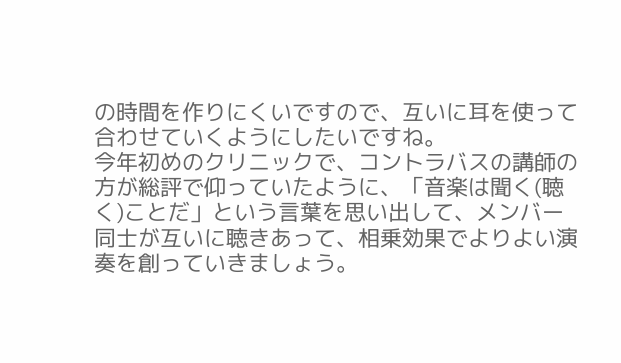の時間を作りにくいですので、互いに耳を使って合わせていくようにしたいですね。
今年初めのクリニックで、コントラバスの講師の方が総評で仰っていたように、「音楽は聞く(聴く)ことだ」という言葉を思い出して、メンバー同士が互いに聴きあって、相乗効果でよりよい演奏を創っていきましょう。